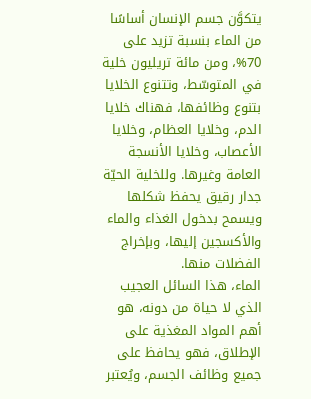يتكوَّن جسم الإنسان أساسًا من الماء بنسبة تزيد على 70%، ومن مائة تريليون خلية في المتوسّط، وتتنوع الخلايا بتنوع وظائفها، فهناك خلايا الدم، وخلايا العظام، وخلايا الأعصاب، وخلايا الأنسجة العامة وغيرها. وللخلية الحيّة جدار رقيق يحفظ شكلها ويسمح بدخول الغذاء والماء والأكسجين إليها، وبإخراج الفضلات منها.
الماء، هذا السائل العجيب الذي لا حياة من دونه، هو أهم المواد المغذية على الإطلاق، فهو يحافظ على جميع وظائف الجسم، ويُعتبر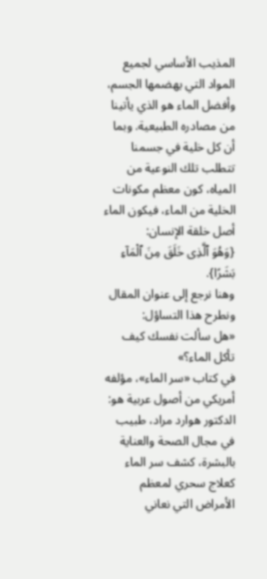المذيب الأساسي لجميع المواد التي يهضمها الجسم، وأفضل الماء هو الذي يأتينا من مصادره الطبيعية. وبما أن كل خلية في جسمنا تتطلب تلك النوعية من المياه، كون معظم مكونات الخلية من الماء، فيكون الماء أصل خلقة الإنسان:
{وَهُوَ ٱلَّذِى خَلَقَ مِنَ ٱلْمَآءِ بَشَرًا}.
وهنا نرجع إلى عنوان المقال ونطرح هذا التساؤل:
«هل سألت نفسك كيف تأكل الماء؟»
في كتاب «سر الماء»، مؤلفه أمريكي من أصول عربية هو:
الدكتور هوارد مراد، طبيب في مجال الصحة والعناية بالبشرة، كشف سر الماء كعلاج سحري لمعظم الأمراض التي نعاني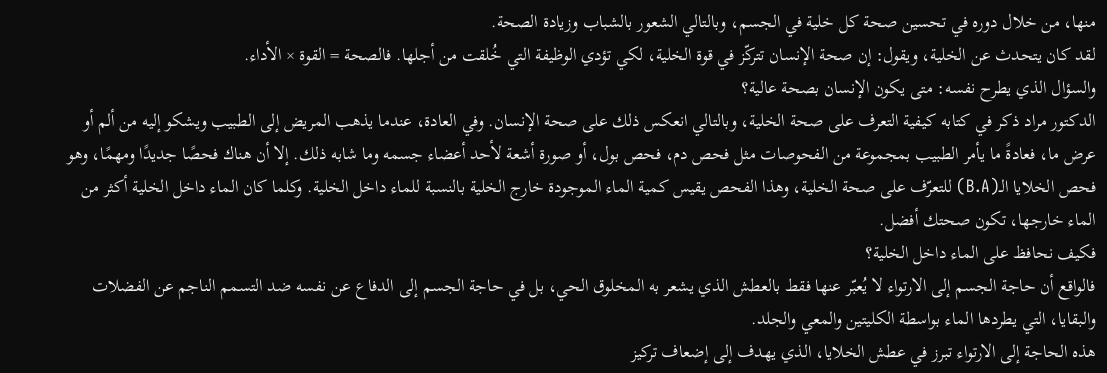منها، من خلال دوره في تحسين صحة كل خلية في الجسم، وبالتالي الشعور بالشباب وزيادة الصحة.
لقد كان يتحدث عن الخلية، ويقول: إن صحة الإنسان تتركّز في قوة الخلية، لكي تؤدي الوظيفة التي خُلقت من أجلها. فالصحة = القوة × الأداء.
والسؤال الذي يطرح نفسه: متى يكون الإنسان بصحة عالية؟
الدكتور مراد ذكر في كتابه كيفية التعرف على صحة الخلية، وبالتالي انعكس ذلك على صحة الإنسان. وفي العادة، عندما يذهب المريض إلى الطبيب ويشكو إليه من ألم أو عرض ما، فعادةً ما يأمر الطبيب بمجموعة من الفحوصات مثل فحص دم، فحص بول، أو صورة أشعة لأحد أعضاء جسمه وما شابه ذلك. إلا أن هناك فحصًا جديدًا ومهمًا، وهو فحص الخلايا الـ(B.A) للتعرّف على صحة الخلية، وهذا الفحص يقيس كمية الماء الموجودة خارج الخلية بالنسبة للماء داخل الخلية. وكلما كان الماء داخل الخلية أكثر من الماء خارجها، تكون صحتك أفضل.
فكيف نحافظ على الماء داخل الخلية؟
فالواقع أن حاجة الجسم إلى الارتواء لا يُعبّر عنها فقط بالعطش الذي يشعر به المخلوق الحي، بل في حاجة الجسم إلى الدفاع عن نفسه ضد التسمم الناجم عن الفضلات والبقايا، التي يطردها الماء بواسطة الكليتين والمعي والجلد.
هذه الحاجة إلى الارتواء تبرز في عطش الخلايا، الذي يهدف إلى إضعاف تركيز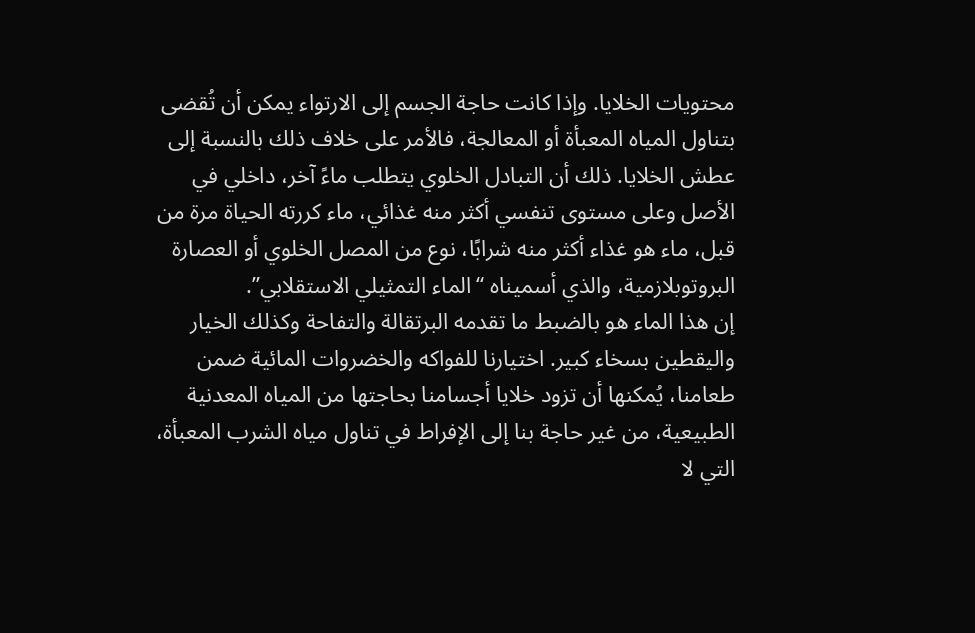محتويات الخلايا. وإذا كانت حاجة الجسم إلى الارتواء يمكن أن تُقضى بتناول المياه المعبأة أو المعالجة، فالأمر على خلاف ذلك بالنسبة إلى عطش الخلايا. ذلك أن التبادل الخلوي يتطلب ماءً آخر، داخلي في الأصل وعلى مستوى تنفسي أكثر منه غذائي، ماء كررته الحياة مرة من قبل، ماء هو غذاء أكثر منه شرابًا، نوع من المصل الخلوي أو العصارة البروتوبلازمية، والذي أسميناه “الماء التمثيلي الاستقلابي”.
إن هذا الماء هو بالضبط ما تقدمه البرتقالة والتفاحة وكذلك الخيار واليقطين بسخاء كبير. اختيارنا للفواكه والخضروات المائية ضمن طعامنا، يُمكنها أن تزود خلايا أجسامنا بحاجتها من المياه المعدنية الطبيعية، من غير حاجة بنا إلى الإفراط في تناول مياه الشرب المعبأة، التي لا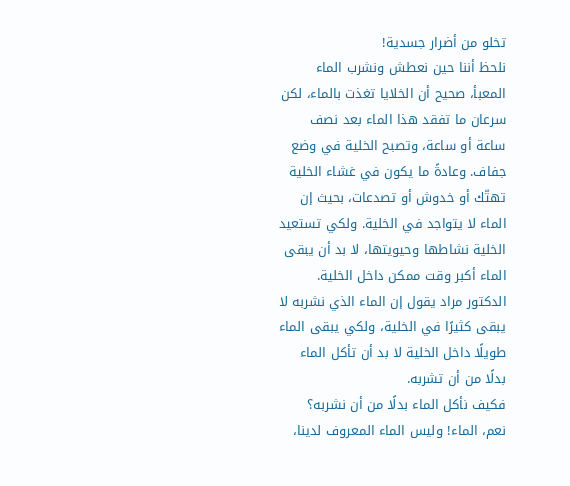تخلو من أضرار جسدية!
نلحظ أننا حين نعطش ونشرب الماء المعبأ، صحيح أن الخلايا تغذت بالماء، لكن سرعان ما تفقد هذا الماء بعد نصف ساعة أو ساعة، وتصبح الخلية في وضع جفاف. وعادةً ما يكون في غشاء الخلية تهتّك أو خدوش أو تصدعات، بحيث إن الماء لا يتواجد في الخلية. ولكي تستعيد الخلية نشاطها وحيويتها، لا بد أن يبقى الماء أكبر وقت ممكن داخل الخلية.
الدكتور مراد يقول إن الماء الذي نشربه لا يبقى كثيرًا في الخلية، ولكي يبقى الماء طويلًا داخل الخلية لا بد أن تأكل الماء بدلًا من أن تشربه.
فكيف نأكل الماء بدلًا من أن نشربه؟
نعم، الماء! وليس الماء المعروف لدينا،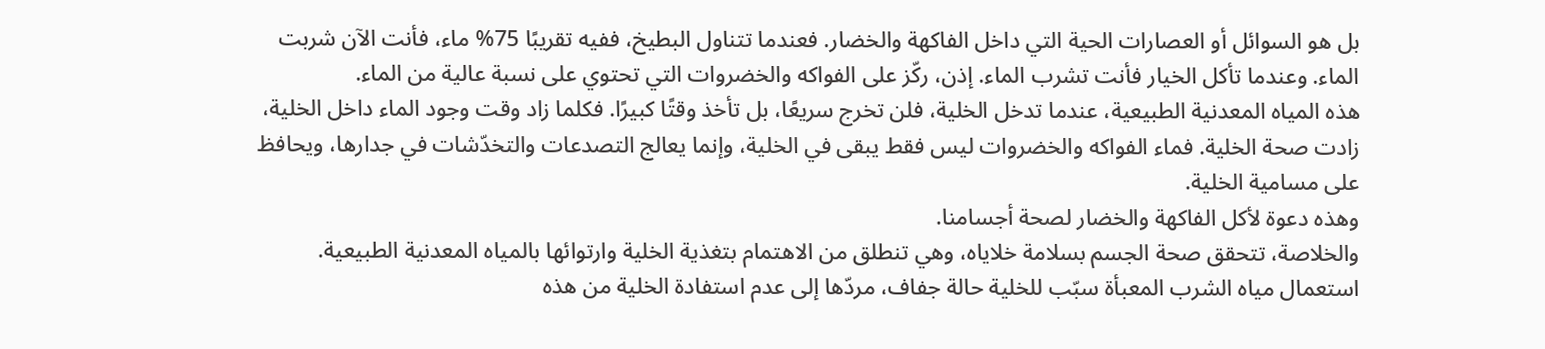بل هو السوائل أو العصارات الحية التي داخل الفاكهة والخضار. فعندما تتناول البطيخ، ففيه تقريبًا 75% ماء، فأنت الآن شربت الماء. وعندما تأكل الخيار فأنت تشرب الماء. إذن، ركّز على الفواكه والخضروات التي تحتوي على نسبة عالية من الماء.
هذه المياه المعدنية الطبيعية، عندما تدخل الخلية، فلن تخرج سريعًا، بل تأخذ وقتًا كبيرًا. فكلما زاد وقت وجود الماء داخل الخلية، زادت صحة الخلية. فماء الفواكه والخضروات ليس فقط يبقى في الخلية، وإنما يعالج التصدعات والتخدّشات في جدارها، ويحافظ على مسامية الخلية.
وهذه دعوة لأكل الفاكهة والخضار لصحة أجسامنا.
والخلاصة، تتحقق صحة الجسم بسلامة خلاياه، وهي تنطلق من الاهتمام بتغذية الخلية وارتوائها بالمياه المعدنية الطبيعية. استعمال مياه الشرب المعبأة سبّب للخلية حالة جفاف، مردّها إلى عدم استفادة الخلية من هذه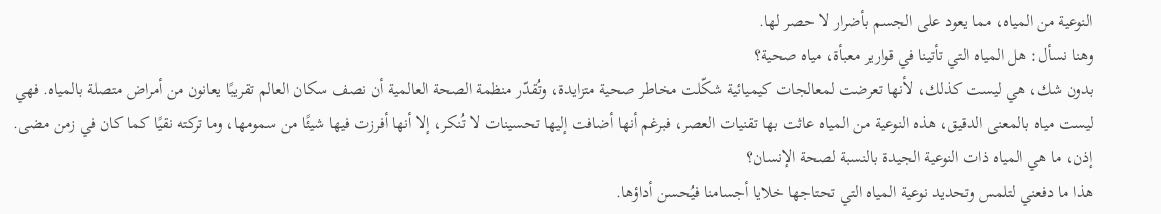النوعية من المياه، مما يعود على الجسم بأضرار لا حصر لها.
وهنا نسأل: هل المياه التي تأتينا في قوارير معبأة، مياه صحية؟
بدون شك، هي ليست كذلك، لأنها تعرضت لمعالجات كيميائية شكّلت مخاطر صحية متزايدة، وتُقدّر منظمة الصحة العالمية أن نصف سكان العالم تقريبًا يعانون من أمراض متصلة بالمياه. فهي ليست مياه بالمعنى الدقيق، هذه النوعية من المياه عاثت بها تقنيات العصر، فبرغم أنها أضافت إليها تحسينات لا تُنكر، إلا أنها أفرزت فيها شيئًا من سمومها، وما تركته نقيًا كما كان في زمن مضى.
إذن، ما هي المياه ذات النوعية الجيدة بالنسبة لصحة الإنسان؟
هذا ما دفعني لتلمس وتحديد نوعية المياه التي تحتاجها خلايا أجسامنا فيُحسن أداؤها.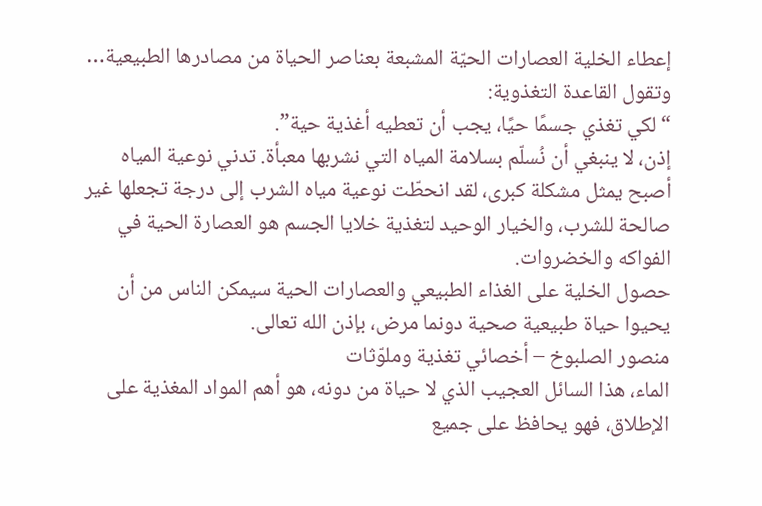إعطاء الخلية العصارات الحيّة المشبعة بعناصر الحياة من مصادرها الطبيعية… وتقول القاعدة التغذوية:
“لكي تغذي جسمًا حيًا، يجب أن تعطيه أغذية حية”.
إذن، لا ينبغي أن نُسلّم بسلامة المياه التي نشربها معبأة. تدني نوعية المياه أصبح يمثل مشكلة كبرى، لقد انحطّت نوعية مياه الشرب إلى درجة تجعلها غير صالحة للشرب، والخيار الوحيد لتغذية خلايا الجسم هو العصارة الحية في الفواكه والخضروات.
حصول الخلية على الغذاء الطبيعي والعصارات الحية سيمكن الناس من أن يحيوا حياة طبيعية صحية دونما مرض، بإذن الله تعالى.
منصور الصلبوخ – أخصائي تغذية وملوّثات
الماء، هذا السائل العجيب الذي لا حياة من دونه، هو أهم المواد المغذية على الإطلاق، فهو يحافظ على جميع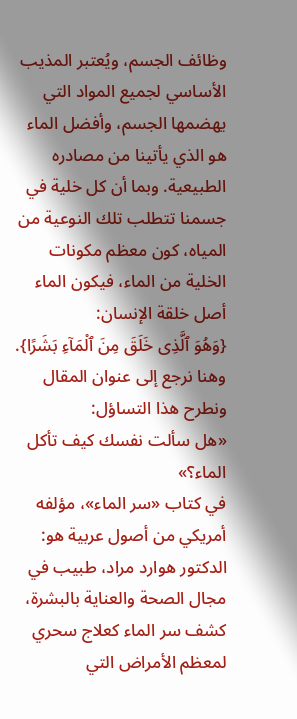وظائف الجسم، ويُعتبر المذيب الأساسي لجميع المواد التي يهضمها الجسم، وأفضل الماء هو الذي يأتينا من مصادره الطبيعية. وبما أن كل خلية في جسمنا تتطلب تلك النوعية من المياه، كون معظم مكونات الخلية من الماء، فيكون الماء أصل خلقة الإنسان:
{وَهُوَ ٱلَّذِى خَلَقَ مِنَ ٱلْمَآءِ بَشَرًا}.
وهنا نرجع إلى عنوان المقال ونطرح هذا التساؤل:
«هل سألت نفسك كيف تأكل الماء؟»
في كتاب «سر الماء»، مؤلفه أمريكي من أصول عربية هو:
الدكتور هوارد مراد، طبيب في مجال الصحة والعناية بالبشرة، كشف سر الماء كعلاج سحري لمعظم الأمراض التي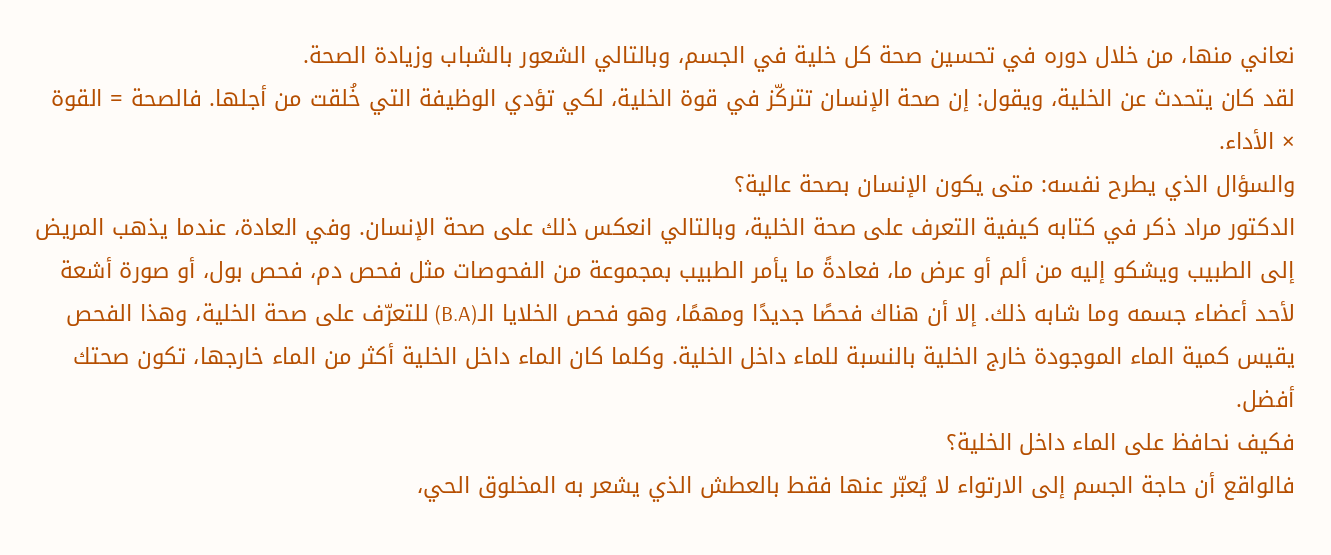نعاني منها، من خلال دوره في تحسين صحة كل خلية في الجسم، وبالتالي الشعور بالشباب وزيادة الصحة.
لقد كان يتحدث عن الخلية، ويقول: إن صحة الإنسان تتركّز في قوة الخلية، لكي تؤدي الوظيفة التي خُلقت من أجلها. فالصحة = القوة × الأداء.
والسؤال الذي يطرح نفسه: متى يكون الإنسان بصحة عالية؟
الدكتور مراد ذكر في كتابه كيفية التعرف على صحة الخلية، وبالتالي انعكس ذلك على صحة الإنسان. وفي العادة، عندما يذهب المريض إلى الطبيب ويشكو إليه من ألم أو عرض ما، فعادةً ما يأمر الطبيب بمجموعة من الفحوصات مثل فحص دم، فحص بول، أو صورة أشعة لأحد أعضاء جسمه وما شابه ذلك. إلا أن هناك فحصًا جديدًا ومهمًا، وهو فحص الخلايا الـ(B.A) للتعرّف على صحة الخلية، وهذا الفحص يقيس كمية الماء الموجودة خارج الخلية بالنسبة للماء داخل الخلية. وكلما كان الماء داخل الخلية أكثر من الماء خارجها، تكون صحتك أفضل.
فكيف نحافظ على الماء داخل الخلية؟
فالواقع أن حاجة الجسم إلى الارتواء لا يُعبّر عنها فقط بالعطش الذي يشعر به المخلوق الحي،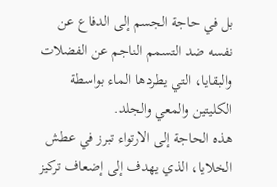بل في حاجة الجسم إلى الدفاع عن نفسه ضد التسمم الناجم عن الفضلات والبقايا، التي يطردها الماء بواسطة الكليتين والمعي والجلد.
هذه الحاجة إلى الارتواء تبرز في عطش الخلايا، الذي يهدف إلى إضعاف تركيز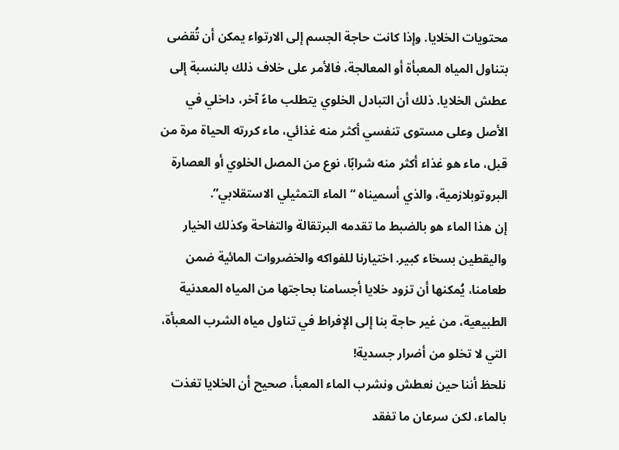محتويات الخلايا. وإذا كانت حاجة الجسم إلى الارتواء يمكن أن تُقضى بتناول المياه المعبأة أو المعالجة، فالأمر على خلاف ذلك بالنسبة إلى عطش الخلايا. ذلك أن التبادل الخلوي يتطلب ماءً آخر، داخلي في الأصل وعلى مستوى تنفسي أكثر منه غذائي، ماء كررته الحياة مرة من قبل، ماء هو غذاء أكثر منه شرابًا، نوع من المصل الخلوي أو العصارة البروتوبلازمية، والذي أسميناه “الماء التمثيلي الاستقلابي”.
إن هذا الماء هو بالضبط ما تقدمه البرتقالة والتفاحة وكذلك الخيار واليقطين بسخاء كبير. اختيارنا للفواكه والخضروات المائية ضمن طعامنا، يُمكنها أن تزود خلايا أجسامنا بحاجتها من المياه المعدنية الطبيعية، من غير حاجة بنا إلى الإفراط في تناول مياه الشرب المعبأة، التي لا تخلو من أضرار جسدية!
نلحظ أننا حين نعطش ونشرب الماء المعبأ، صحيح أن الخلايا تغذت بالماء، لكن سرعان ما تفقد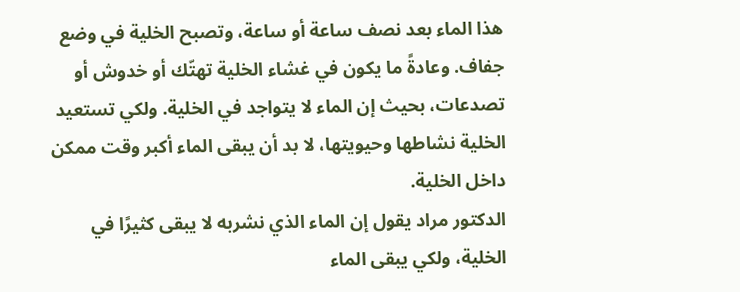هذا الماء بعد نصف ساعة أو ساعة، وتصبح الخلية في وضع جفاف. وعادةً ما يكون في غشاء الخلية تهتّك أو خدوش أو تصدعات، بحيث إن الماء لا يتواجد في الخلية. ولكي تستعيد الخلية نشاطها وحيويتها، لا بد أن يبقى الماء أكبر وقت ممكن داخل الخلية.
الدكتور مراد يقول إن الماء الذي نشربه لا يبقى كثيرًا في الخلية، ولكي يبقى الماء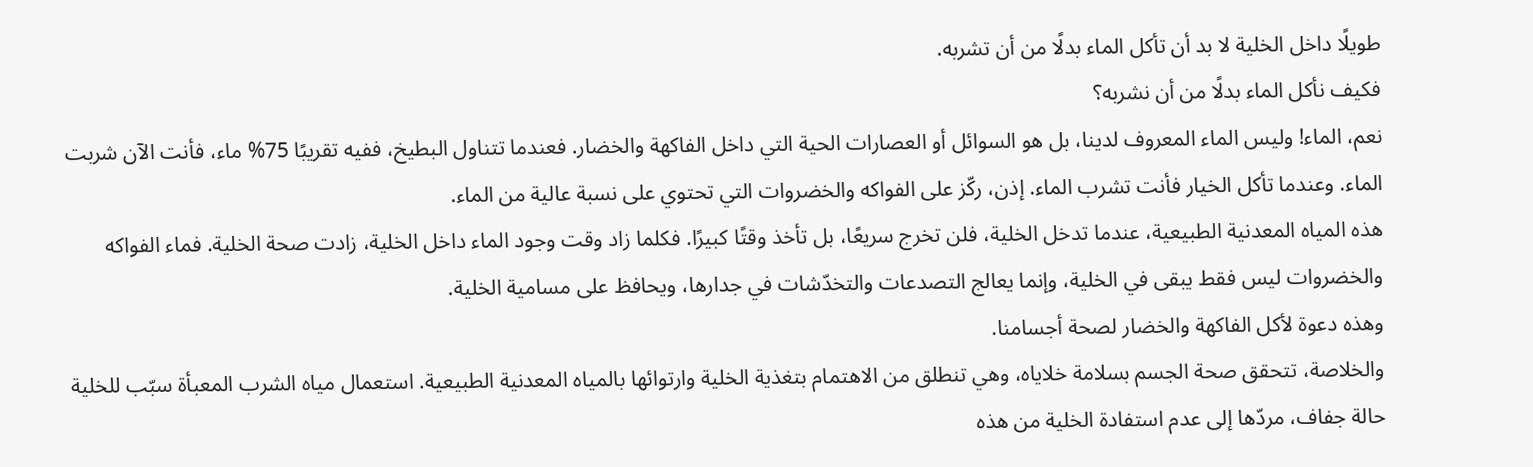طويلًا داخل الخلية لا بد أن تأكل الماء بدلًا من أن تشربه.
فكيف نأكل الماء بدلًا من أن نشربه؟
نعم، الماء! وليس الماء المعروف لدينا، بل هو السوائل أو العصارات الحية التي داخل الفاكهة والخضار. فعندما تتناول البطيخ، ففيه تقريبًا 75% ماء، فأنت الآن شربت الماء. وعندما تأكل الخيار فأنت تشرب الماء. إذن، ركّز على الفواكه والخضروات التي تحتوي على نسبة عالية من الماء.
هذه المياه المعدنية الطبيعية، عندما تدخل الخلية، فلن تخرج سريعًا، بل تأخذ وقتًا كبيرًا. فكلما زاد وقت وجود الماء داخل الخلية، زادت صحة الخلية. فماء الفواكه والخضروات ليس فقط يبقى في الخلية، وإنما يعالج التصدعات والتخدّشات في جدارها، ويحافظ على مسامية الخلية.
وهذه دعوة لأكل الفاكهة والخضار لصحة أجسامنا.
والخلاصة، تتحقق صحة الجسم بسلامة خلاياه، وهي تنطلق من الاهتمام بتغذية الخلية وارتوائها بالمياه المعدنية الطبيعية. استعمال مياه الشرب المعبأة سبّب للخلية حالة جفاف، مردّها إلى عدم استفادة الخلية من هذه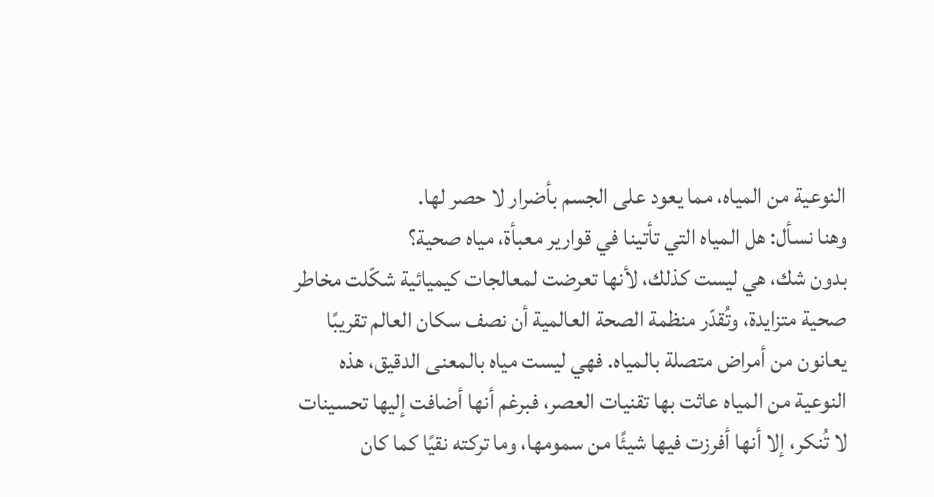النوعية من المياه، مما يعود على الجسم بأضرار لا حصر لها.
وهنا نسأل: هل المياه التي تأتينا في قوارير معبأة، مياه صحية؟
بدون شك، هي ليست كذلك، لأنها تعرضت لمعالجات كيميائية شكّلت مخاطر صحية متزايدة، وتُقدّر منظمة الصحة العالمية أن نصف سكان العالم تقريبًا يعانون من أمراض متصلة بالمياه. فهي ليست مياه بالمعنى الدقيق، هذه النوعية من المياه عاثت بها تقنيات العصر، فبرغم أنها أضافت إليها تحسينات لا تُنكر، إلا أنها أفرزت فيها شيئًا من سمومها، وما تركته نقيًا كما كان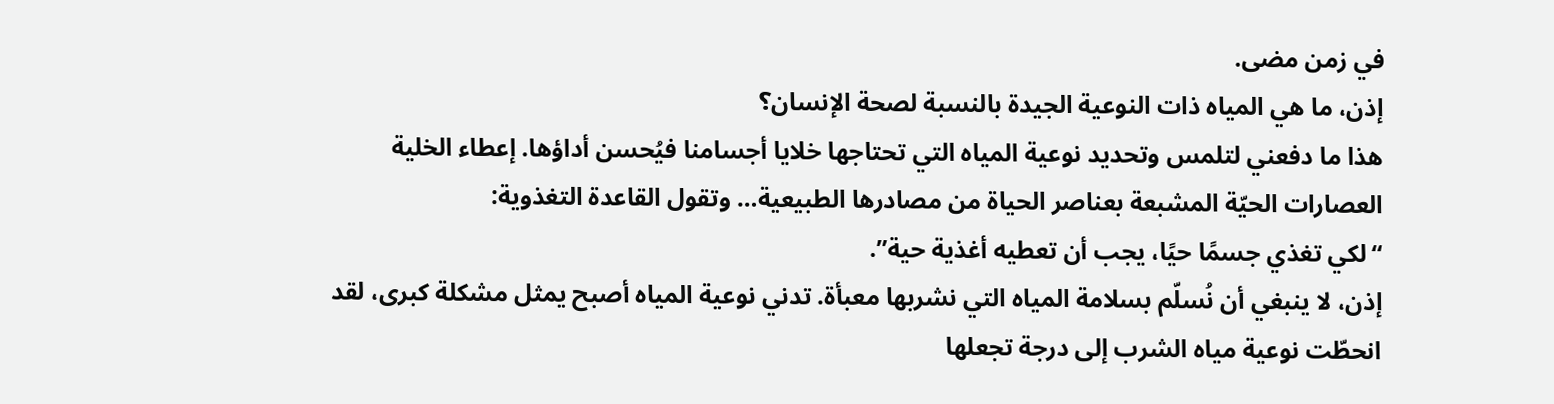في زمن مضى.
إذن، ما هي المياه ذات النوعية الجيدة بالنسبة لصحة الإنسان؟
هذا ما دفعني لتلمس وتحديد نوعية المياه التي تحتاجها خلايا أجسامنا فيُحسن أداؤها. إعطاء الخلية العصارات الحيّة المشبعة بعناصر الحياة من مصادرها الطبيعية… وتقول القاعدة التغذوية:
“لكي تغذي جسمًا حيًا، يجب أن تعطيه أغذية حية”.
إذن، لا ينبغي أن نُسلّم بسلامة المياه التي نشربها معبأة. تدني نوعية المياه أصبح يمثل مشكلة كبرى، لقد انحطّت نوعية مياه الشرب إلى درجة تجعلها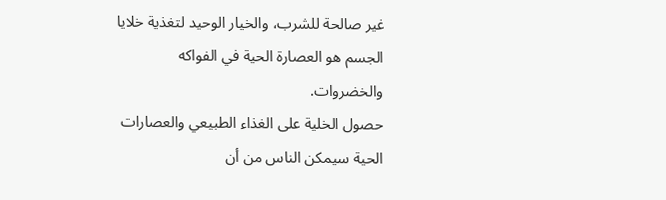غير صالحة للشرب، والخيار الوحيد لتغذية خلايا الجسم هو العصارة الحية في الفواكه والخضروات.
حصول الخلية على الغذاء الطبيعي والعصارات الحية سيمكن الناس من أن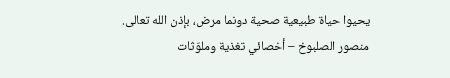يحيوا حياة طبيعية صحية دونما مرض، بإذن الله تعالى.
منصور الصلبوخ – أخصائي تغذية وملوّثات